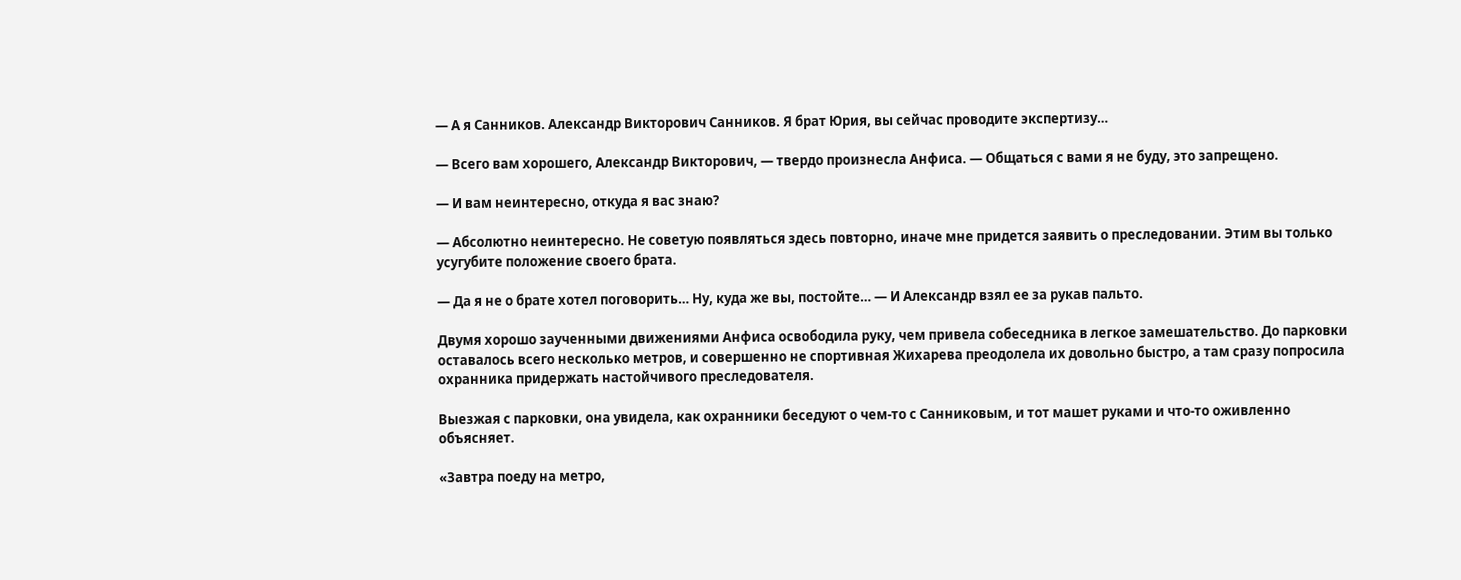— А я Санников. Александр Викторович Санников. Я брат Юрия, вы сейчас проводите экспертизу…

— Всего вам хорошего, Александр Викторович, — твердо произнесла Анфиса. — Общаться с вами я не буду, это запрещено.

— И вам неинтересно, откуда я вас знаю?

— Абсолютно неинтересно. Не советую появляться здесь повторно, иначе мне придется заявить о преследовании. Этим вы только усугубите положение своего брата.

— Да я не о брате хотел поговорить… Ну, куда же вы, постойте… — И Александр взял ее за рукав пальто.

Двумя хорошо заученными движениями Анфиса освободила руку, чем привела собеседника в легкое замешательство. До парковки оставалось всего несколько метров, и совершенно не спортивная Жихарева преодолела их довольно быстро, а там сразу попросила охранника придержать настойчивого преследователя.

Выезжая с парковки, она увидела, как охранники беседуют о чем-то с Санниковым, и тот машет руками и что-то оживленно объясняет.

«Завтра поеду на метро,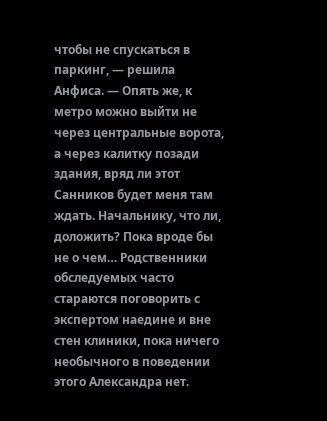чтобы не спускаться в паркинг, — решила Анфиса. — Опять же, к метро можно выйти не через центральные ворота, а через калитку позади здания, вряд ли этот Санников будет меня там ждать. Начальнику, что ли, доложить? Пока вроде бы не о чем… Родственники обследуемых часто стараются поговорить с экспертом наедине и вне стен клиники, пока ничего необычного в поведении этого Александра нет.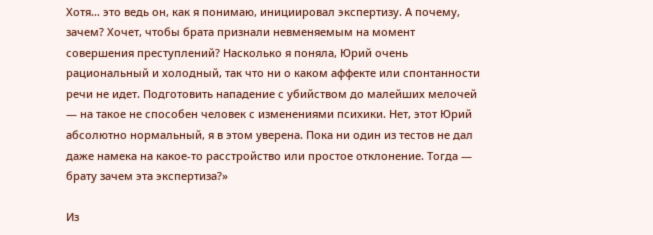Хотя… это ведь он, как я понимаю, инициировал экспертизу. А почему, зачем? Хочет, чтобы брата признали невменяемым на момент совершения преступлений? Насколько я поняла, Юрий очень рациональный и холодный, так что ни о каком аффекте или спонтанности речи не идет. Подготовить нападение с убийством до малейших мелочей — на такое не способен человек с изменениями психики. Нет, этот Юрий абсолютно нормальный, я в этом уверена. Пока ни один из тестов не дал даже намека на какое-то расстройство или простое отклонение. Тогда — брату зачем эта экспертиза?»

Из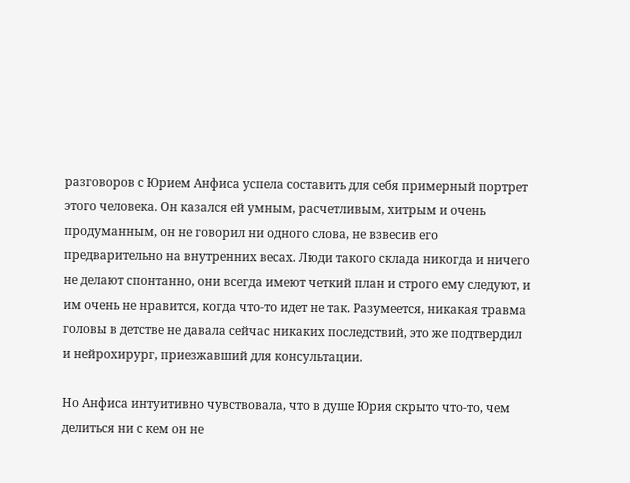разговоров с Юрием Анфиса успела составить для себя примерный портрет этого человека. Он казался ей умным, расчетливым, хитрым и очень продуманным, он не говорил ни одного слова, не взвесив его предварительно на внутренних весах. Люди такого склада никогда и ничего не делают спонтанно, они всегда имеют четкий план и строго ему следуют, и им очень не нравится, когда что-то идет не так. Разумеется, никакая травма головы в детстве не давала сейчас никаких последствий, это же подтвердил и нейрохирург, приезжавший для консультации.

Но Анфиса интуитивно чувствовала, что в душе Юрия скрыто что-то, чем делиться ни с кем он не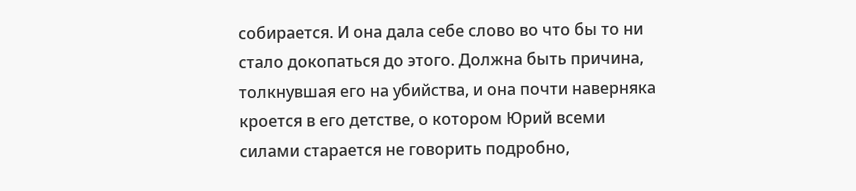собирается. И она дала себе слово во что бы то ни стало докопаться до этого. Должна быть причина, толкнувшая его на убийства, и она почти наверняка кроется в его детстве, о котором Юрий всеми силами старается не говорить подробно,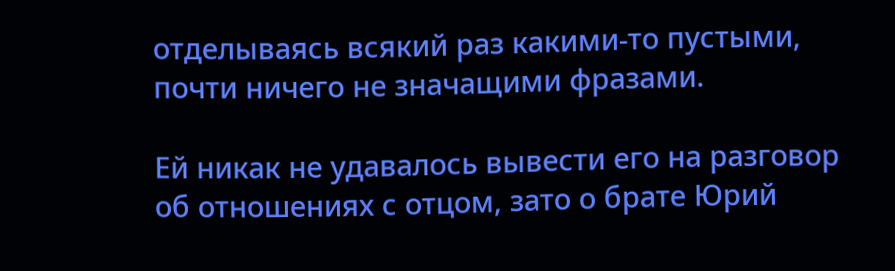отделываясь всякий раз какими-то пустыми, почти ничего не значащими фразами.

Ей никак не удавалось вывести его на разговор об отношениях с отцом, зато о брате Юрий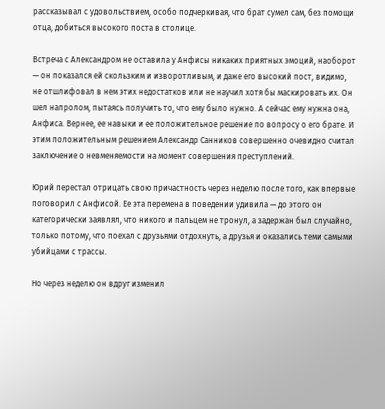рассказывал с удовольствием, особо подчеркивая, что брат сумел сам, без помощи отца, добиться высокого поста в столице.

Встреча с Александром не оставила у Анфисы никаких приятных эмоций, наоборот — он показался ей скользким и изворотливым, и даже его высокий пост, видимо, не отшлифовал в нем этих недостатков или не научил хотя бы маскировать их. Он шел напролом, пытаясь получить то, что ему было нужно. А сейчас ему нужна она, Анфиса. Вернее, ее навыки и ее положительное решение по вопросу о его брате. И этим положительным решением Александр Санников совершенно очевидно считал заключение о невменяемости на момент совершения преступлений.

Юрий перестал отрицать свою причастность через неделю после того, как впервые поговорил с Анфисой. Ее эта перемена в поведении удивила — до этого он категорически заявлял, что никого и пальцем не тронул, а задержан был случайно, только потому, что поехал с друзьями отдохнуть, а друзья и оказались теми самыми убийцами с трассы.

Но через неделю он вдруг изменил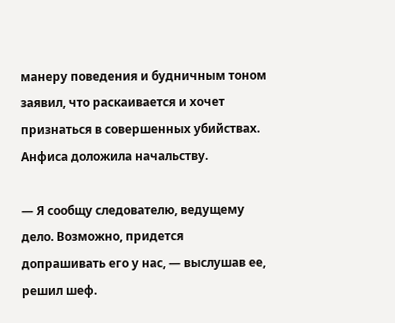манеру поведения и будничным тоном заявил, что раскаивается и хочет признаться в совершенных убийствах. Анфиса доложила начальству.

— Я сообщу следователю, ведущему дело. Возможно, придется допрашивать его у нас, — выслушав ее, решил шеф.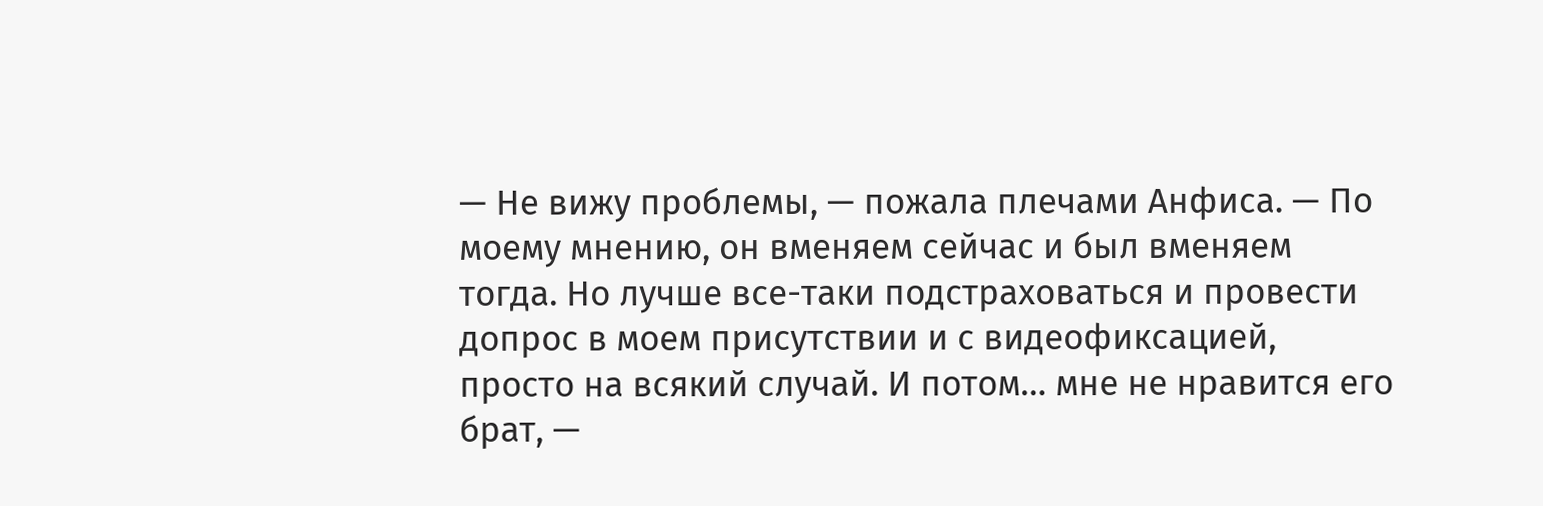— Не вижу проблемы, — пожала плечами Анфиса. — По моему мнению, он вменяем сейчас и был вменяем тогда. Но лучше все-таки подстраховаться и провести допрос в моем присутствии и с видеофиксацией, просто на всякий случай. И потом… мне не нравится его брат, —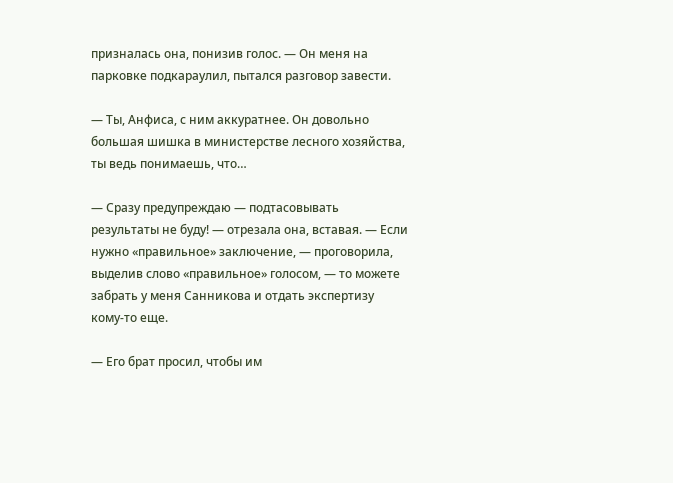призналась она, понизив голос. — Он меня на парковке подкараулил, пытался разговор завести.

— Ты, Анфиса, с ним аккуратнее. Он довольно большая шишка в министерстве лесного хозяйства, ты ведь понимаешь, что…

— Сразу предупреждаю — подтасовывать результаты не буду! — отрезала она, вставая. — Если нужно «правильное» заключение, — проговорила, выделив слово «правильное» голосом, — то можете забрать у меня Санникова и отдать экспертизу кому-то еще.

— Его брат просил, чтобы им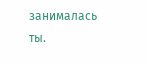занималась ты.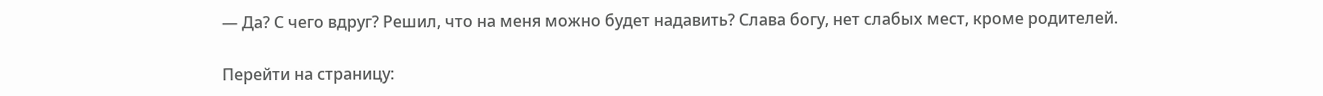— Да? С чего вдруг? Решил, что на меня можно будет надавить? Слава богу, нет слабых мест, кроме родителей.

Перейти на страницу: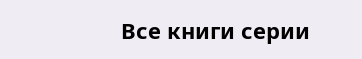Все книги серии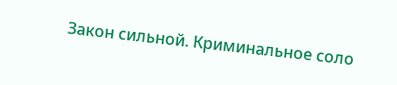Закон сильной. Криминальное соло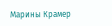Марины Крамер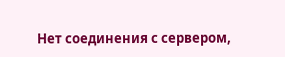Нет соединения с сервером,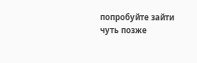попробуйте зайти чуть позже